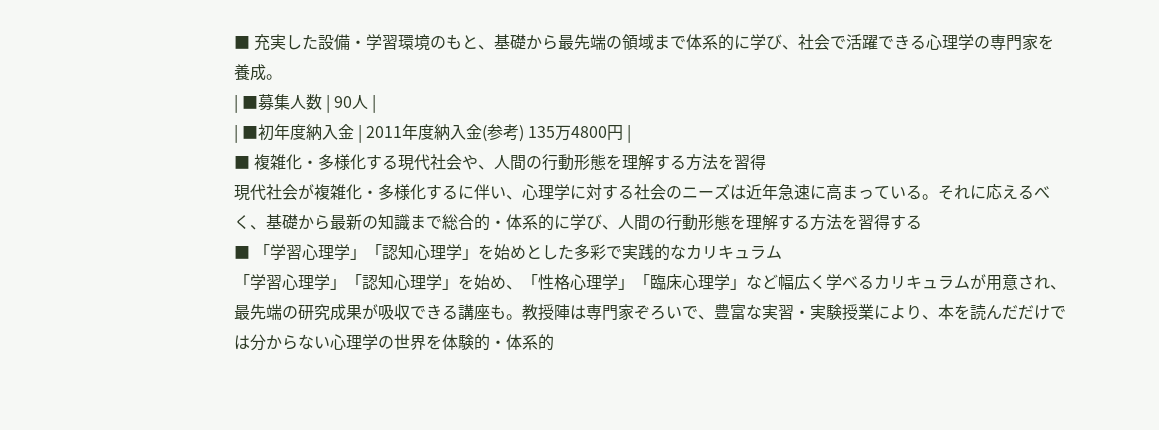■ 充実した設備・学習環境のもと、基礎から最先端の領域まで体系的に学び、社会で活躍できる心理学の専門家を養成。
| ■募集人数 | 90人 |
| ■初年度納入金 | 2011年度納入金(参考) 135万4800円 |
■ 複雑化・多様化する現代社会や、人間の行動形態を理解する方法を習得
現代社会が複雑化・多様化するに伴い、心理学に対する社会のニーズは近年急速に高まっている。それに応えるべく、基礎から最新の知識まで総合的・体系的に学び、人間の行動形態を理解する方法を習得する
■ 「学習心理学」「認知心理学」を始めとした多彩で実践的なカリキュラム
「学習心理学」「認知心理学」を始め、「性格心理学」「臨床心理学」など幅広く学べるカリキュラムが用意され、最先端の研究成果が吸収できる講座も。教授陣は専門家ぞろいで、豊富な実習・実験授業により、本を読んだだけでは分からない心理学の世界を体験的・体系的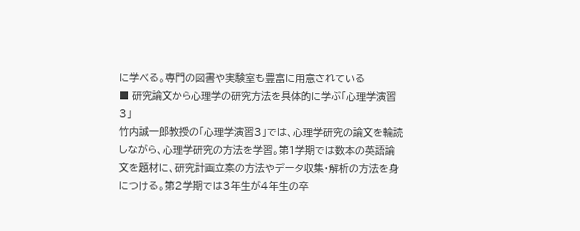に学べる。専門の図書や実験室も豊富に用意されている
■ 研究論文から心理学の研究方法を具体的に学ぶ「心理学演習3」
竹内誠一郎教授の「心理学演習3」では、心理学研究の論文を輪読しながら、心理学研究の方法を学習。第1学期では数本の英語論文を題材に、研究計画立案の方法やデータ収集・解析の方法を身につける。第2学期では3年生が4年生の卒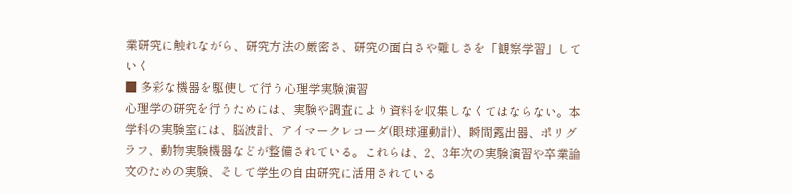業研究に触れながら、研究方法の厳密さ、研究の面白さや難しさを「観察学習」していく
■ 多彩な機器を駆使して行う心理学実験演習
心理学の研究を行うためには、実験や調査により資料を収集しなくてはならない。本学科の実験室には、脳波計、アイマークレコーダ(眼球運動計)、瞬間露出器、ポリグラフ、動物実験機器などが整備されている。これらは、2、3年次の実験演習や卒業論文のための実験、そして学生の自由研究に活用されている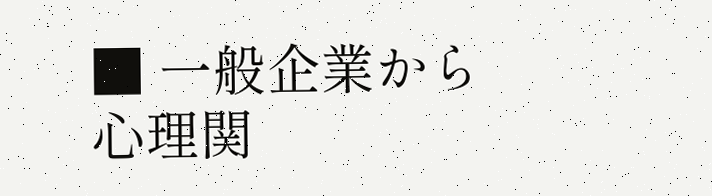■ 一般企業から心理関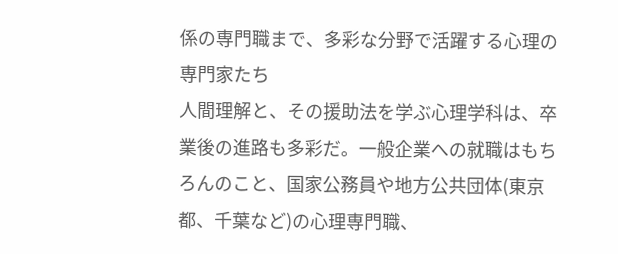係の専門職まで、多彩な分野で活躍する心理の専門家たち
人間理解と、その援助法を学ぶ心理学科は、卒業後の進路も多彩だ。一般企業への就職はもちろんのこと、国家公務員や地方公共団体(東京都、千葉など)の心理専門職、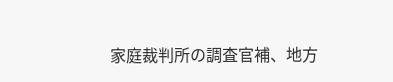家庭裁判所の調査官補、地方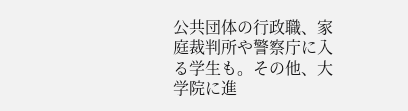公共団体の行政職、家庭裁判所や警察庁に入る学生も。その他、大学院に進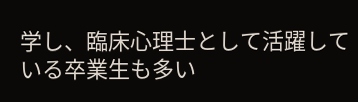学し、臨床心理士として活躍している卒業生も多い